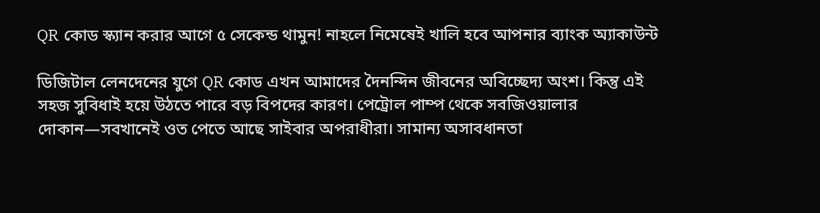QR কোড স্ক্যান করার আগে ৫ সেকেন্ড থামুন! নাহলে নিমেষেই খালি হবে আপনার ব্যাংক অ্যাকাউন্ট

ডিজিটাল লেনদেনের যুগে QR কোড এখন আমাদের দৈনন্দিন জীবনের অবিচ্ছেদ্য অংশ। কিন্তু এই সহজ সুবিধাই হয়ে উঠতে পারে বড় বিপদের কারণ। পেট্রোল পাম্প থেকে সবজিওয়ালার দোকান—সবখানেই ওত পেতে আছে সাইবার অপরাধীরা। সামান্য অসাবধানতা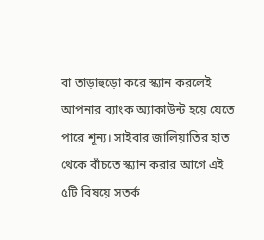বা তাড়াহুড়ো করে স্ক্যান করলেই আপনার ব্যাংক অ্যাকাউন্ট হয়ে যেতে পারে শূন্য। সাইবার জালিয়াতির হাত থেকে বাঁচতে স্ক্যান করার আগে এই ৫টি বিষয়ে সতর্ক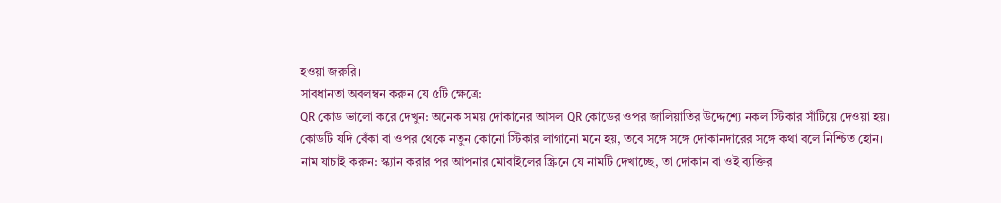হওয়া জরুরি।
সাবধানতা অবলম্বন করুন যে ৫টি ক্ষেত্রে:
QR কোড ভালো করে দেখুন: অনেক সময় দোকানের আসল QR কোডের ওপর জালিয়াতির উদ্দেশ্যে নকল স্টিকার সাঁটিয়ে দেওয়া হয়। কোডটি যদি বেঁকা বা ওপর থেকে নতুন কোনো স্টিকার লাগানো মনে হয়, তবে সঙ্গে সঙ্গে দোকানদারের সঙ্গে কথা বলে নিশ্চিত হোন।
নাম যাচাই করুন: স্ক্যান করার পর আপনার মোবাইলের স্ক্রিনে যে নামটি দেখাচ্ছে, তা দোকান বা ওই ব্যক্তির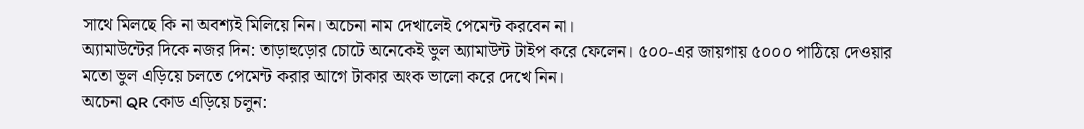সাথে মিলছে কি না অবশ্যই মিলিয়ে নিন। অচেনা নাম দেখালেই পেমেন্ট করবেন না।
অ্যামাউন্টের দিকে নজর দিন: তাড়াহুড়োর চোটে অনেকেই ভুল অ্যামাউন্ট টাইপ করে ফেলেন। ৫০০-এর জায়গায় ৫০০০ পাঠিয়ে দেওয়ার মতো ভুল এড়িয়ে চলতে পেমেন্ট করার আগে টাকার অংক ভালো করে দেখে নিন।
অচেনা QR কোড এড়িয়ে চলুন: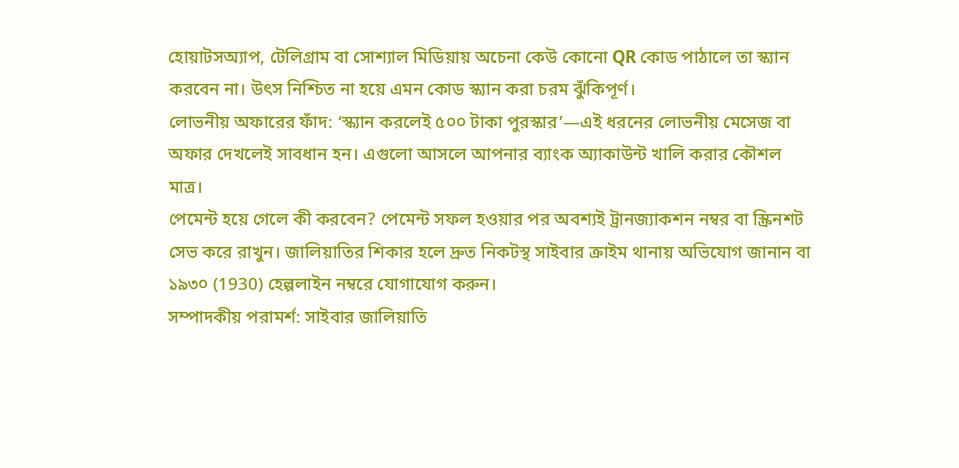হোয়াটসঅ্যাপ, টেলিগ্রাম বা সোশ্যাল মিডিয়ায় অচেনা কেউ কোনো QR কোড পাঠালে তা স্ক্যান করবেন না। উৎস নিশ্চিত না হয়ে এমন কোড স্ক্যান করা চরম ঝুঁকিপূর্ণ।
লোভনীয় অফারের ফাঁদ: ‘স্ক্যান করলেই ৫০০ টাকা পুরস্কার’—এই ধরনের লোভনীয় মেসেজ বা অফার দেখলেই সাবধান হন। এগুলো আসলে আপনার ব্যাংক অ্যাকাউন্ট খালি করার কৌশল মাত্র।
পেমেন্ট হয়ে গেলে কী করবেন? পেমেন্ট সফল হওয়ার পর অবশ্যই ট্রানজ্যাকশন নম্বর বা স্ক্রিনশট সেভ করে রাখুন। জালিয়াতির শিকার হলে দ্রুত নিকটস্থ সাইবার ক্রাইম থানায় অভিযোগ জানান বা ১৯৩০ (1930) হেল্পলাইন নম্বরে যোগাযোগ করুন।
সম্পাদকীয় পরামর্শ: সাইবার জালিয়াতি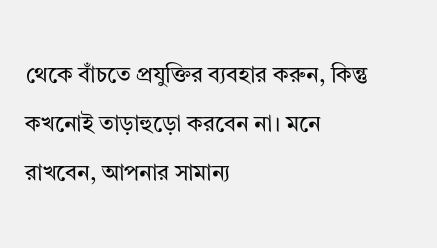থেকে বাঁচতে প্রযুক্তির ব্যবহার করুন, কিন্তু কখনোই তাড়াহুড়ো করবেন না। মনে রাখবেন, আপনার সামান্য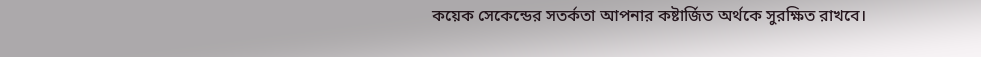কয়েক সেকেন্ডের সতর্কতা আপনার কষ্টার্জিত অর্থকে সুরক্ষিত রাখবে।